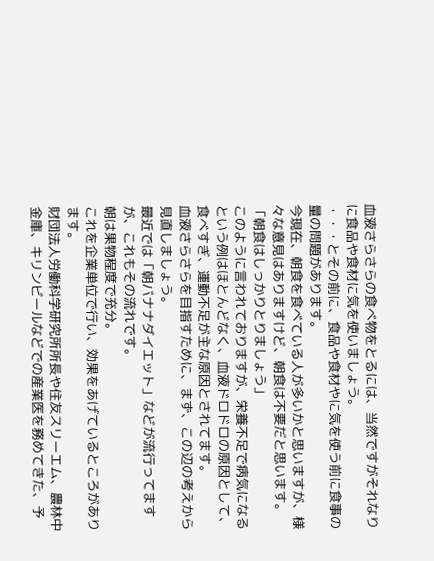血液さらさらの食べ物をとるには、当然ですがそれなりに食品や食材に気を使いましょう。
・・・とその前に、食品や食材やに気を使う前に食事の量の問題があります。
今現在、朝食を食べている人が多いかと思いますが、様々な意見はありますけど、朝食は不要だと思います。
「朝食はしっかりとりましょう」
このように言われておりますが、栄養不足で病気になるという例はほとんどなく、血液ドロドロの原因として、食べすぎ、運動不足が主な原因とされてます。
血液さらさらを目指すために、まず、この辺の考えから見直しましょう。
最近では「朝バナナダイエット」などが流行ってますが、これもその流れです。
朝は果物程度で充分。
これを企業単位で行い、効果をあげているところがあります。
財団法人労働科学研究所所長や住友スリーエム、農林中金庫、キリンビールなどでの産業医を務めてきた、予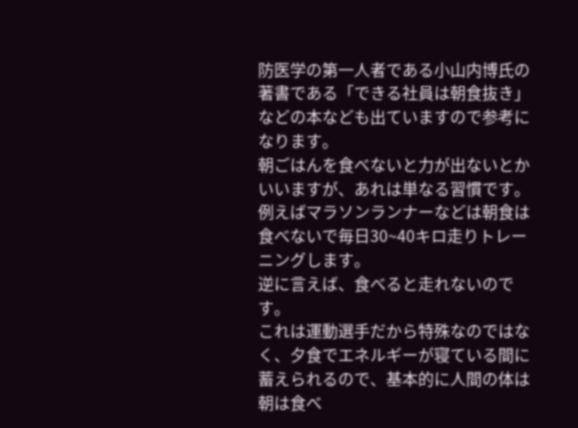防医学の第一人者である小山内博氏の著書である「できる社員は朝食抜き」などの本なども出ていますので参考になります。
朝ごはんを食べないと力が出ないとかいいますが、あれは単なる習慣です。
例えばマラソンランナーなどは朝食は食べないで毎日30~40キロ走りトレーニングします。
逆に言えば、食べると走れないのです。
これは運動選手だから特殊なのではなく、夕食でエネルギーが寝ている間に蓄えられるので、基本的に人間の体は朝は食べ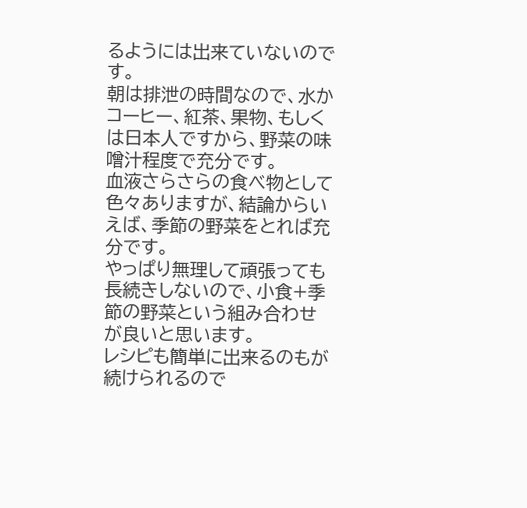るようには出来ていないのです。
朝は排泄の時間なので、水かコーヒー、紅茶、果物、もしくは日本人ですから、野菜の味噌汁程度で充分です。
血液さらさらの食べ物として色々ありますが、結論からいえば、季節の野菜をとれば充分です。
やっぱり無理して頑張っても長続きしないので、小食+季節の野菜という組み合わせが良いと思います。
レシピも簡単に出来るのもが続けられるので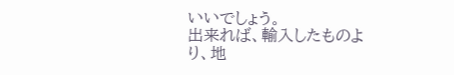いいでしょう。
出来れば、輸入したものより、地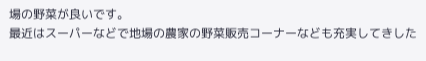場の野菜が良いです。
最近はスーパーなどで地場の農家の野菜販売コーナーなども充実してきした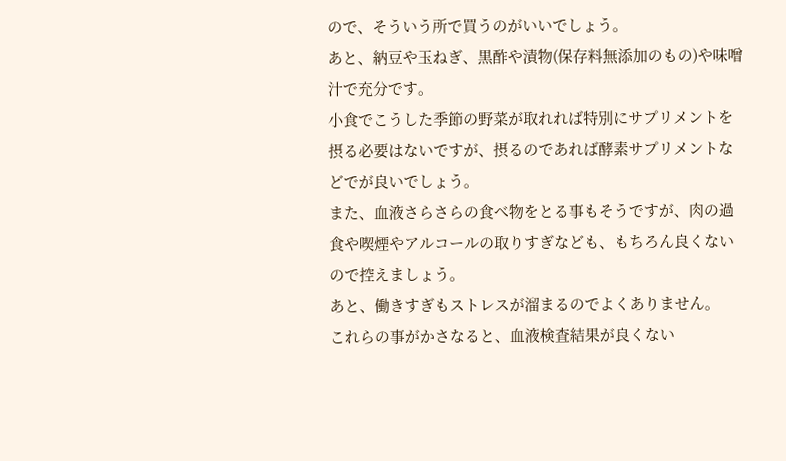ので、そういう所で買うのがいいでしょう。
あと、納豆や玉ねぎ、黒酢や漬物(保存料無添加のもの)や味噌汁で充分です。
小食でこうした季節の野菜が取れれば特別にサプリメントを摂る必要はないですが、摂るのであれば酵素サプリメントなどでが良いでしょう。
また、血液さらさらの食べ物をとる事もそうですが、肉の過食や喫煙やアルコールの取りすぎなども、もちろん良くないので控えましょう。
あと、働きすぎもストレスが溜まるのでよくありません。
これらの事がかさなると、血液検査結果が良くない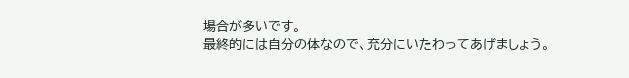場合が多いです。
最終的には自分の体なので、充分にいたわってあげましょう。